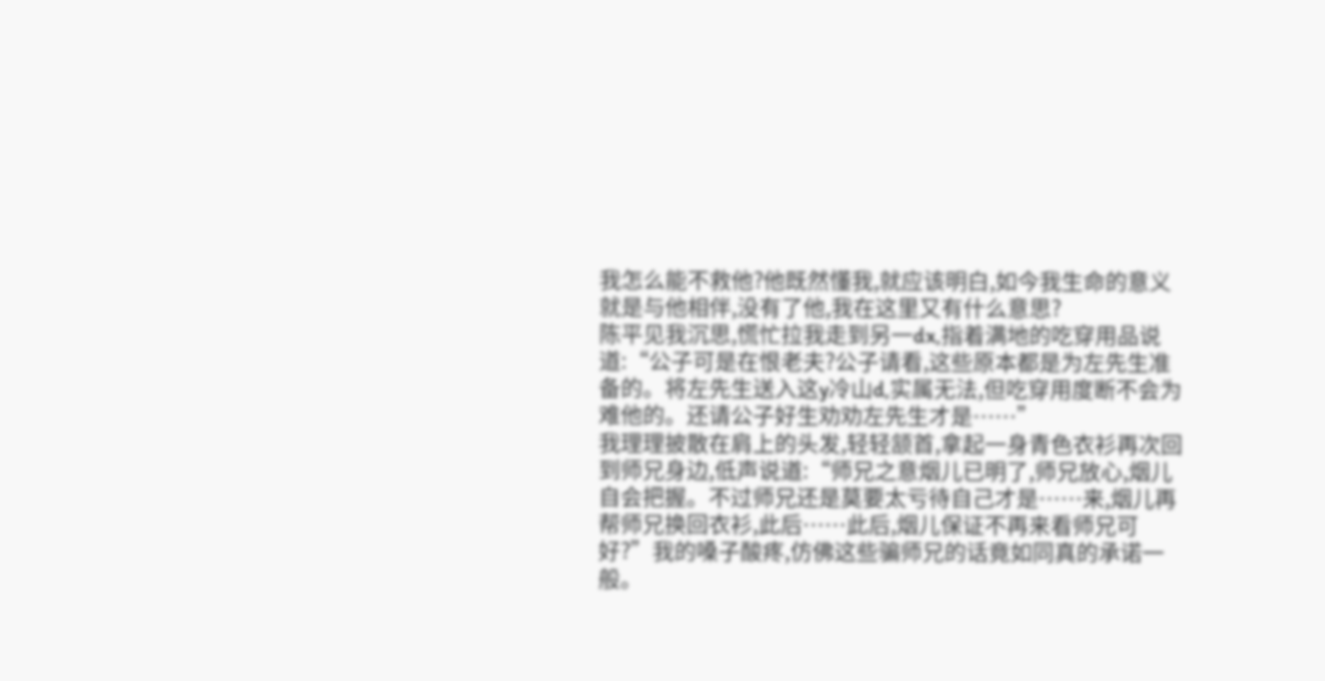我怎么能不救他?他既然懂我,就应该明白,如今我生命的意义就是与他相伴,没有了他,我在这里又有什么意思?
陈平见我沉思,慌忙拉我走到另一dx,指着满地的吃穿用品说道:“公子可是在恨老夫?公子请看,这些原本都是为左先生准备的。将左先生送入这y冷山d,实属无法,但吃穿用度断不会为难他的。还请公子好生劝劝左先生才是……”
我理理披散在肩上的头发,轻轻颔首,拿起一身青色衣衫再次回到师兄身边,低声说道:“师兄之意烟儿已明了,师兄放心,烟儿自会把握。不过师兄还是莫要太亏待自己才是……来,烟儿再帮师兄换回衣衫,此后……此后,烟儿保证不再来看师兄可好?”我的嗓子酸疼,仿佛这些骗师兄的话竟如同真的承诺一般。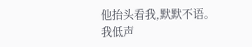他抬头看我,默默不语。
我低声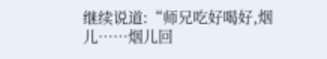继续说道:“师兄吃好喝好,烟儿……烟儿回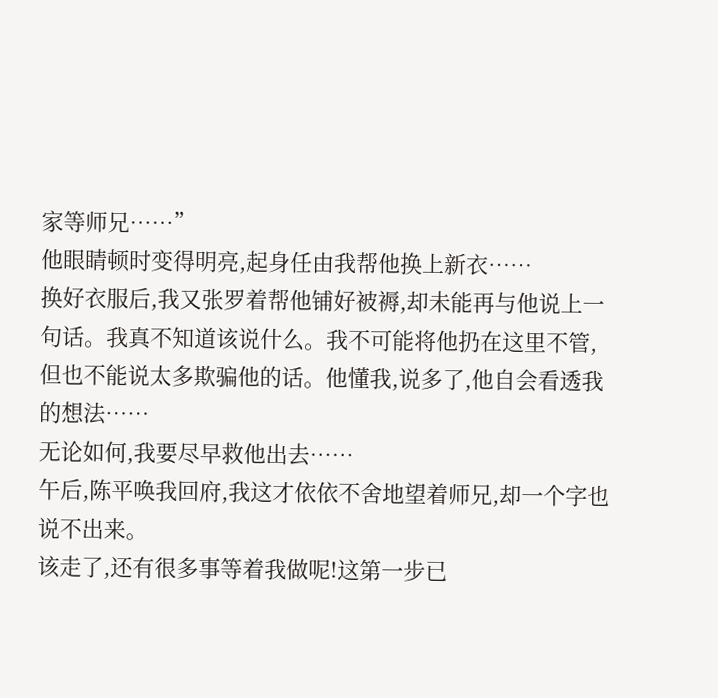家等师兄……”
他眼睛顿时变得明亮,起身任由我帮他换上新衣……
换好衣服后,我又张罗着帮他铺好被褥,却未能再与他说上一句话。我真不知道该说什么。我不可能将他扔在这里不管,但也不能说太多欺骗他的话。他懂我,说多了,他自会看透我的想法……
无论如何,我要尽早救他出去……
午后,陈平唤我回府,我这才依依不舍地望着师兄,却一个字也说不出来。
该走了,还有很多事等着我做呢!这第一步已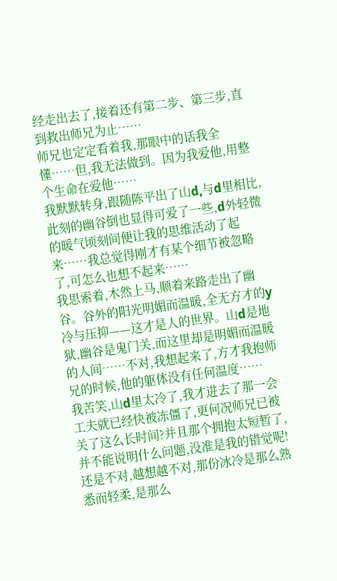经走出去了,接着还有第二步、第三步,直到救出师兄为止……
师兄也定定看着我,那眼中的话我全懂……但,我无法做到。因为我爱他,用整个生命在爱他……
我默默转身,跟随陈平出了山d,与d里相比,此刻的幽谷倒也显得可爱了一些,d外轻微的暖气顷刻间便让我的思维活动了起来……我总觉得刚才有某个细节被忽略了,可怎么也想不起来……
我思索着,木然上马,顺着来路走出了幽谷。谷外的阳光明媚而温暖,全无方才的y冷与压抑——这才是人的世界。山d是地狱,幽谷是鬼门关,而这里却是明媚而温暖的人间……不对,我想起来了,方才我抱师兄的时候,他的躯体没有任何温度……
我苦笑,山d里太冷了,我才进去了那一会工夫就已经快被冻僵了,更何况师兄已被关了这么长时间?并且那个拥抱太短暂了,并不能说明什么问题,没准是我的错觉呢!
还是不对,越想越不对,那份冰冷是那么熟悉而轻柔,是那么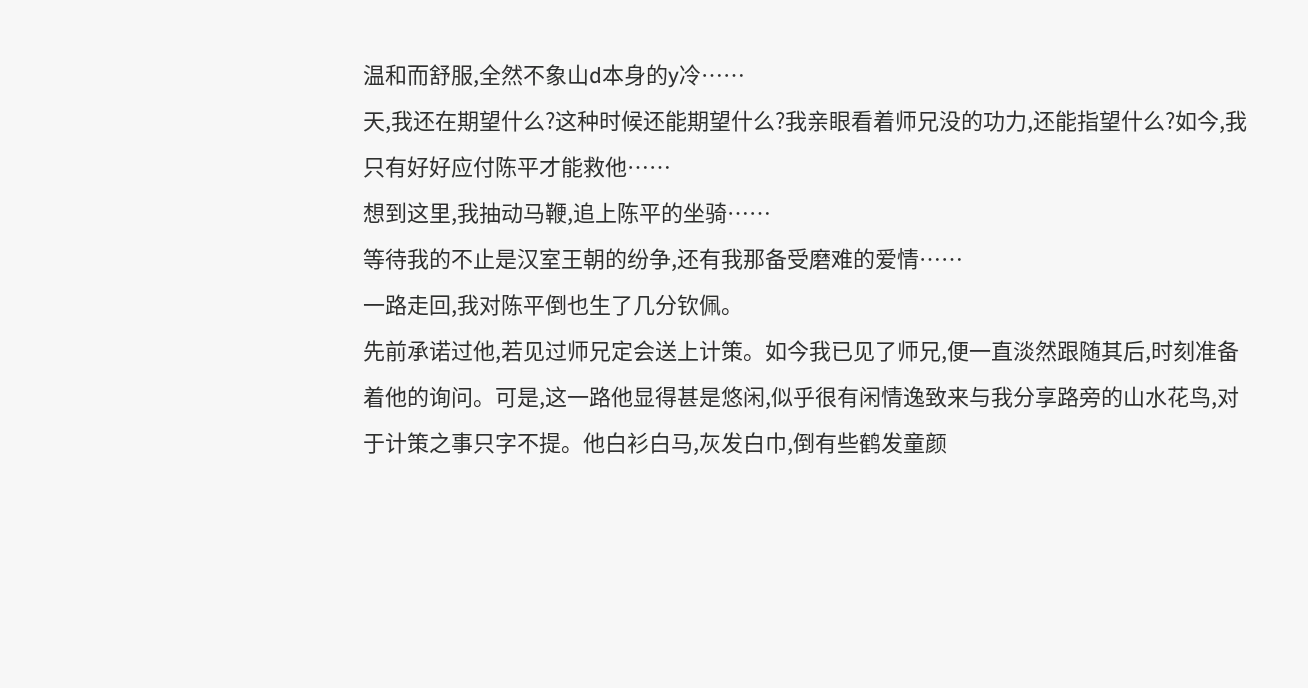温和而舒服,全然不象山d本身的y冷……
天,我还在期望什么?这种时候还能期望什么?我亲眼看着师兄没的功力,还能指望什么?如今,我只有好好应付陈平才能救他……
想到这里,我抽动马鞭,追上陈平的坐骑……
等待我的不止是汉室王朝的纷争,还有我那备受磨难的爱情……
一路走回,我对陈平倒也生了几分钦佩。
先前承诺过他,若见过师兄定会送上计策。如今我已见了师兄,便一直淡然跟随其后,时刻准备着他的询问。可是,这一路他显得甚是悠闲,似乎很有闲情逸致来与我分享路旁的山水花鸟,对于计策之事只字不提。他白衫白马,灰发白巾,倒有些鹤发童颜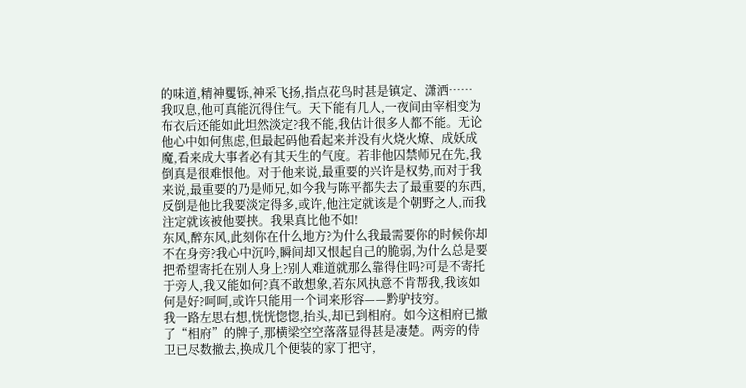的味道,精神矍铄,神采飞扬,指点花鸟时甚是镇定、潇洒……
我叹息,他可真能沉得住气。天下能有几人,一夜间由宰相变为布衣后还能如此坦然淡定?我不能,我估计很多人都不能。无论他心中如何焦虑,但最起码他看起来并没有火烧火燎、成妖成魔,看来成大事者必有其天生的气度。若非他囚禁师兄在先,我倒真是很难恨他。对于他来说,最重要的兴许是权势,而对于我来说,最重要的乃是师兄,如今我与陈平都失去了最重要的东西,反倒是他比我要淡定得多,或许,他注定就该是个朝野之人,而我注定就该被他要挟。我果真比他不如!
东风,醉东风,此刻你在什么地方?为什么我最需要你的时候你却不在身旁?我心中沉吟,瞬间却又恨起自己的脆弱,为什么总是要把希望寄托在别人身上?别人难道就那么靠得住吗?可是不寄托于旁人,我又能如何?真不敢想象,若东风执意不肯帮我,我该如何是好?呵呵,或许只能用一个词来形容——黔驴技穷。
我一路左思右想,恍恍惚惚,抬头,却已到相府。如今这相府已撤了“相府”的牌子,那横梁空空落落显得甚是凄楚。两旁的侍卫已尽数撤去,换成几个便装的家丁把守,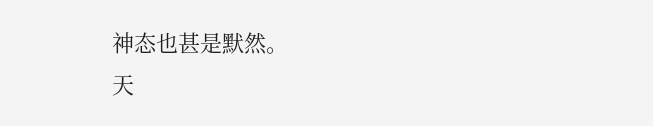神态也甚是默然。
天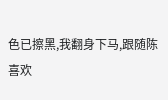色已擦黑,我翻身下马,跟随陈
喜欢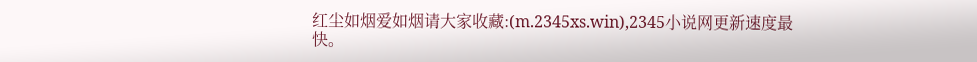红尘如烟爱如烟请大家收藏:(m.2345xs.win),2345小说网更新速度最快。